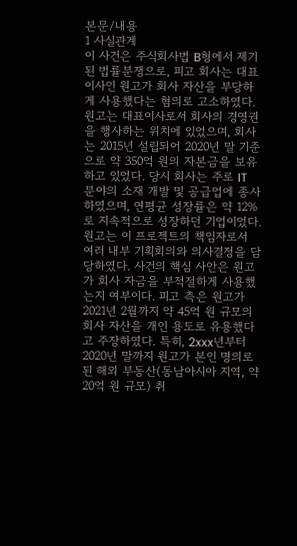본문/내용
1 사실관계
이 사건은 주식회사법 B형에서 제기된 법률분쟁으로, 피고 회사는 대표이사인 원고가 회사 자산을 부당하게 사용했다는 혐의로 고소하였다. 원고는 대표이사로서 회사의 경영권을 행사하는 위치에 있었으며, 회사는 2015년 설립되어 2020년 말 기준으로 약 350억 원의 자본금을 보유하고 있었다. 당시 회사는 주로 IT 분야의 소재 개발 및 공급업에 종사하였으며, 연평균 성장률은 약 12%로 지속적으로 성장하던 기업이었다. 원고는 이 프로젝트의 책임자로서 여러 내부 기획회의와 의사결정을 담당하였다. 사건의 핵심 사안은 원고가 회사 자금을 부적절하게 사용했는지 여부이다. 피고 측은 원고가 2021년 2월까지 약 45억 원 규모의 회사 자산을 개인 용도로 유용했다고 주장하였다. 특히, 2xxx년부터 2020년 말까지 원고가 본인 명의로 된 해외 부동산(동남아시아 지역, 약 20억 원 규모) 취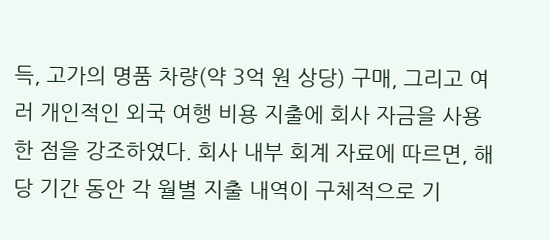득, 고가의 명품 차량(약 3억 원 상당) 구매, 그리고 여러 개인적인 외국 여행 비용 지출에 회사 자금을 사용한 점을 강조하였다. 회사 내부 회계 자료에 따르면, 해당 기간 동안 각 월별 지출 내역이 구체적으로 기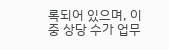록되어 있으며, 이 중 상당 수가 업무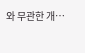와 무관한 개…